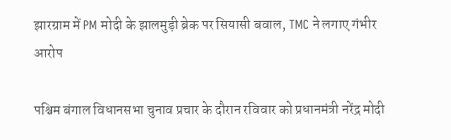झारग्राम में PM मोदी के झालमुड़ी ब्रेक पर सियासी बवाल, TMC ने लगाए गंभीर आरोप

पश्चिम बंगाल विधानसभा चुनाव प्रचार के दौरान रविवार को प्रधानमंत्री नरेंद्र मोदी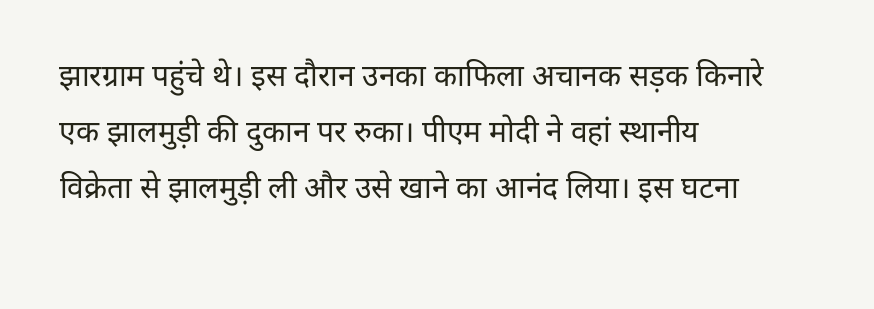झारग्राम पहुंचे थे। इस दौरान उनका काफिला अचानक सड़क किनारे एक झालमुड़ी की दुकान पर रुका। पीएम मोदी ने वहां स्थानीय विक्रेता से झालमुड़ी ली और उसे खाने का आनंद लिया। इस घटना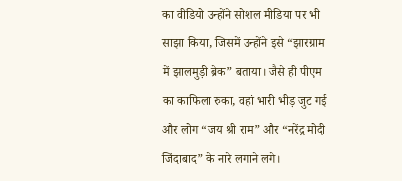का वीडियो उन्होंने सोशल मीडिया पर भी साझा किया, जिसमें उन्होंने इसे “झारग्राम में झालमुड़ी ब्रेक” बताया। जैसे ही पीएम का काफिला रुका, वहां भारी भीड़ जुट गई और लोग “जय श्री राम” और “नरेंद्र मोदी जिंदाबाद” के नारे लगाने लगे।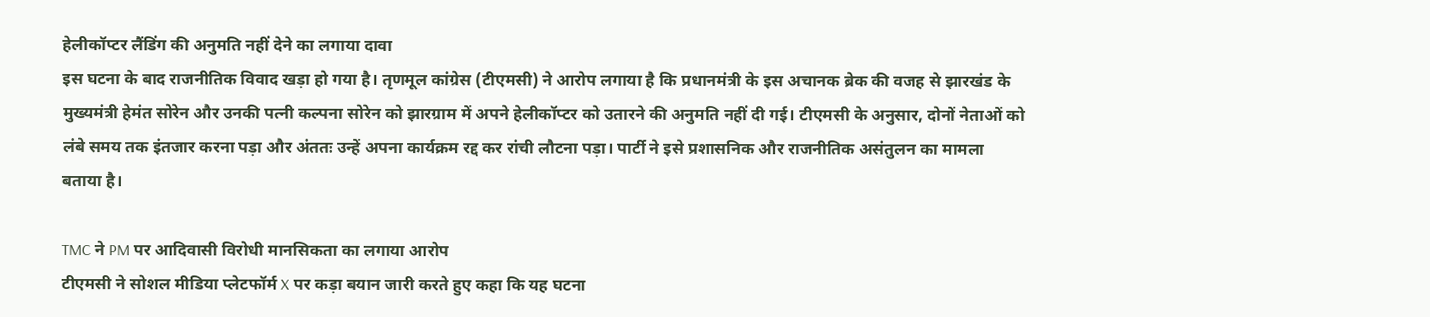हेलीकॉप्टर लैंडिंग की अनुमति नहीं देने का लगाया दावा
इस घटना के बाद राजनीतिक विवाद खड़ा हो गया है। तृणमूल कांग्रेस (टीएमसी) ने आरोप लगाया है कि प्रधानमंत्री के इस अचानक ब्रेक की वजह से झारखंड के मुख्यमंत्री हेमंत सोरेन और उनकी पत्नी कल्पना सोरेन को झारग्राम में अपने हेलीकॉप्टर को उतारने की अनुमति नहीं दी गई। टीएमसी के अनुसार, दोनों नेताओं को लंबे समय तक इंतजार करना पड़ा और अंततः उन्हें अपना कार्यक्रम रद्द कर रांची लौटना पड़ा। पार्टी ने इसे प्रशासनिक और राजनीतिक असंतुलन का मामला बताया है।

TMC ने PM पर आदिवासी विरोधी मानसिकता का लगाया आरोप
टीएमसी ने सोशल मीडिया प्लेटफॉर्म X पर कड़ा बयान जारी करते हुए कहा कि यह घटना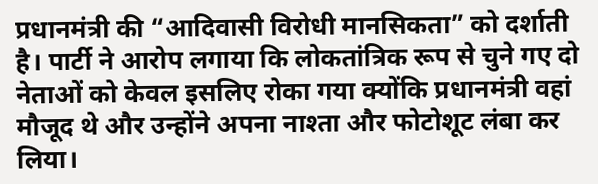प्रधानमंत्री की “आदिवासी विरोधी मानसिकता” को दर्शाती है। पार्टी ने आरोप लगाया कि लोकतांत्रिक रूप से चुने गए दो नेताओं को केवल इसलिए रोका गया क्योंकि प्रधानमंत्री वहां मौजूद थे और उन्होंने अपना नाश्ता और फोटोशूट लंबा कर लिया।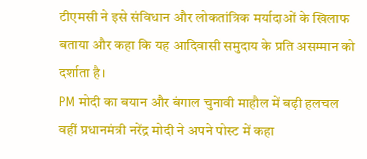टीएमसी ने इसे संविधान और लोकतांत्रिक मर्यादाओं के खिलाफ बताया और कहा कि यह आदिवासी समुदाय के प्रति असम्मान को दर्शाता है।
PM मोदी का बयान और बंगाल चुनावी माहौल में बढ़ी हलचल
वहीं प्रधानमंत्री नरेंद्र मोदी ने अपने पोस्ट में कहा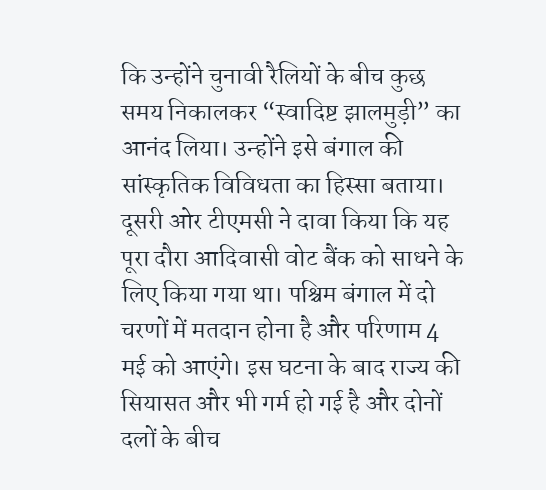कि उन्होंने चुनावी रैलियों के बीच कुछ समय निकालकर “स्वादिष्ट झालमुड़ी” का आनंद लिया। उन्होंने इसे बंगाल की सांस्कृतिक विविधता का हिस्सा बताया। दूसरी ओर टीएमसी ने दावा किया कि यह पूरा दौरा आदिवासी वोट बैंक को साधने के लिए किया गया था। पश्चिम बंगाल में दो चरणों में मतदान होना है और परिणाम 4 मई को आएंगे। इस घटना के बाद राज्य की सियासत और भी गर्म हो गई है और दोनों दलों के बीच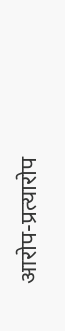आरोप-प्रत्यारोप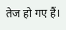तेज हो गए हैं।